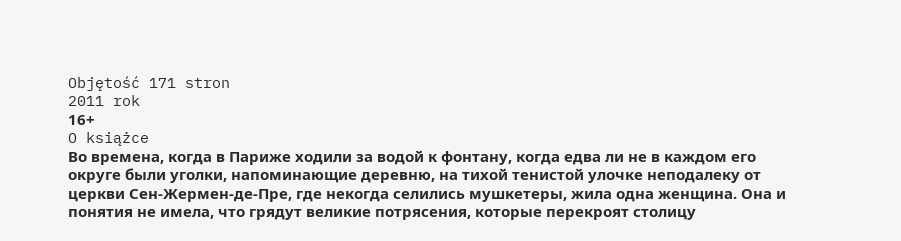Objętość 171 stron
2011 rok
16+
O książce
Во времена, когда в Париже ходили за водой к фонтану, когда едва ли не в каждом его округе были уголки, напоминающие деревню, на тихой тенистой улочке неподалеку от церкви Сен-Жермен-де-Пре, где некогда селились мушкетеры, жила одна женщина. Она и понятия не имела, что грядут великие потрясения, которые перекроят столицу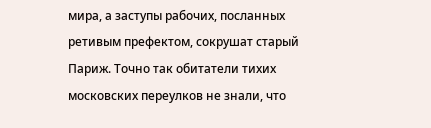мира, а заступы рабочих, посланных ретивым префектом, сокрушат старый Париж. Точно так обитатели тихих московских переулков не знали, что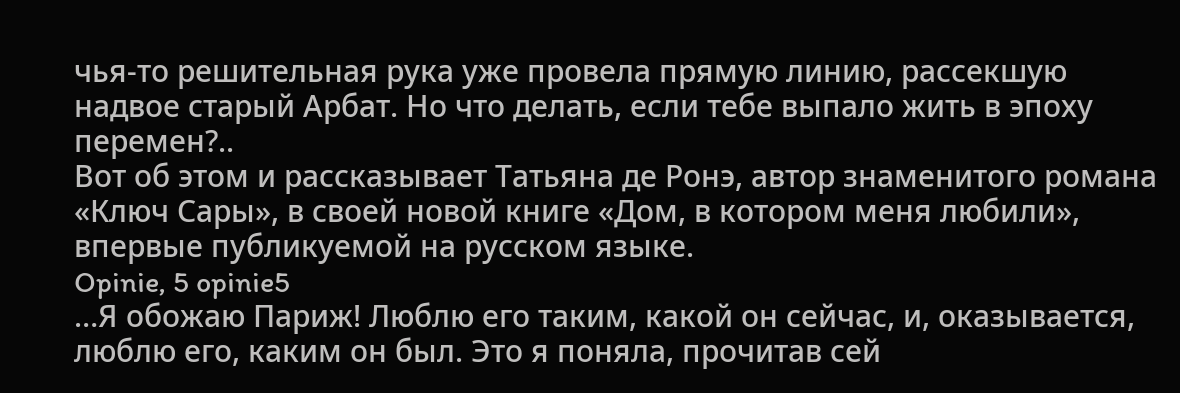чья-то решительная рука уже провела прямую линию, рассекшую надвое старый Арбат. Но что делать, если тебе выпало жить в эпоху перемен?..
Вот об этом и рассказывает Татьяна де Ронэ, автор знаменитого романа «Ключ Сары», в своей новой книге «Дом, в котором меня любили», впервые публикуемой на русском языке.
Opinie, 5 opinie5
…Я обожаю Париж! Люблю его таким, какой он сейчас, и, оказывается, люблю его, каким он был. Это я поняла, прочитав сей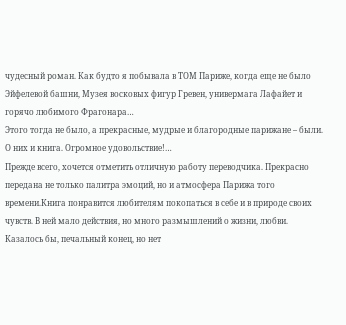чудесный роман. Как будто я побывала в ТОМ Париже, когда еще не было Эйфелевой башни, Музея восковых фигур Гревен, универмага Лафайет и горячо любимого Фрагонара…
Этого тогда не было, а прекрасные, мудрые и благородные парижане – были.
О них и книга. Огромное удовольствие!…
Прежде всего, хочется отметить отличную работу переводчика. Прекрасно передана не только палитра эмоций, но и атмосфера Парижа того времени.Книга понравится любителям покопаться в себе и в природе своих чувств. В ней мало действия, но много размышлений о жизни, любви. Казалось бы, печальный конец, но нет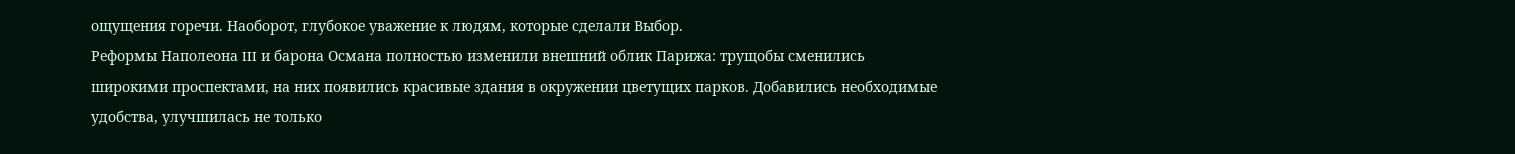ощущения горечи. Наоборот, глубокое уважение к людям, которые сделали Выбор.
Реформы Наполеона III и барона Османа полностью изменили внешний облик Парижа: трущобы сменились широкими проспектами, на них появились красивые здания в окружении цветущих парков. Добавились необходимые удобства, улучшилась не только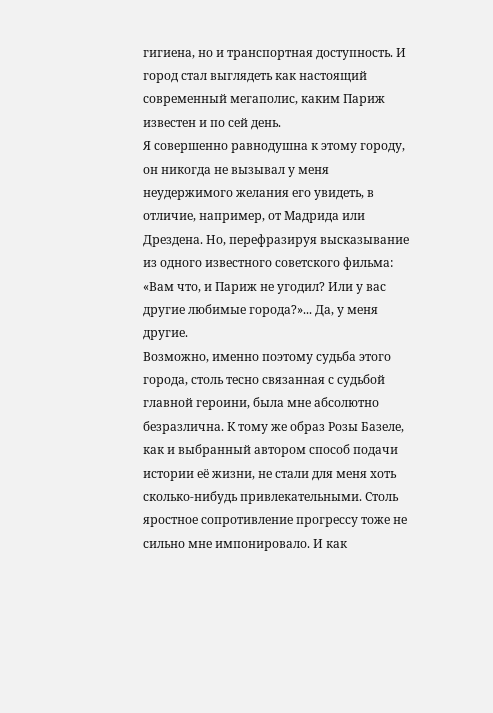гигиена, но и транспортная доступность. И город стал выглядеть как настоящий современный мегаполис, каким Париж известен и по сей день.
Я совершенно равнодушна к этому городу, он никогда не вызывал у меня неудержимого желания его увидеть, в отличие, например, от Мадрида или Дрездена. Но, перефразируя высказывание из одного известного советского фильма: «Вам что, и Париж не угодил? Или у вас другие любимые города?»... Да, у меня другие.
Возможно, именно поэтому судьба этого города, столь тесно связанная с судьбой главной героини, была мне абсолютно безразлична. К тому же образ Розы Базеле, как и выбранный автором способ подачи истории её жизни, не стали для меня хоть сколько-нибудь привлекательными. Столь яростное сопротивление прогрессу тоже не сильно мне импонировало. И как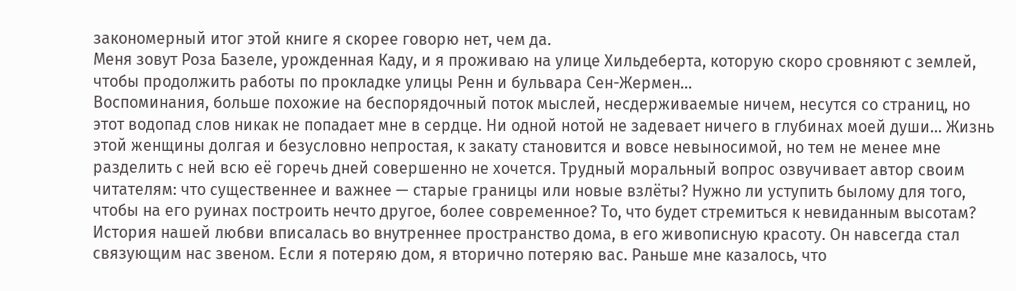закономерный итог этой книге я скорее говорю нет, чем да.
Меня зовут Роза Базеле, урожденная Каду, и я проживаю на улице Хильдеберта, которую скоро сровняют с землей, чтобы продолжить работы по прокладке улицы Ренн и бульвара Сен-Жермен...
Воспоминания, больше похожие на беспорядочный поток мыслей, несдерживаемые ничем, несутся со страниц, но этот водопад слов никак не попадает мне в сердце. Ни одной нотой не задевает ничего в глубинах моей души... Жизнь этой женщины долгая и безусловно непростая, к закату становится и вовсе невыносимой, но тем не менее мне разделить с ней всю её горечь дней совершенно не хочется. Трудный моральный вопрос озвучивает автор своим читателям: что существеннее и важнее — старые границы или новые взлёты? Нужно ли уступить былому для того, чтобы на его руинах построить нечто другое, более современное? То, что будет стремиться к невиданным высотам?
История нашей любви вписалась во внутреннее пространство дома, в его живописную красоту. Он навсегда стал связующим нас звеном. Если я потеряю дом, я вторично потеряю вас. Раньше мне казалось, что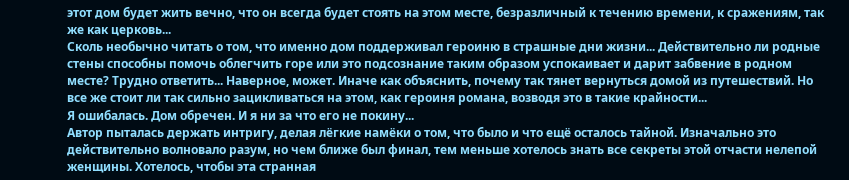этот дом будет жить вечно, что он всегда будет стоять на этом месте, безразличный к течению времени, к сражениям, так же как церковь...
Сколь необычно читать о том, что именно дом поддерживал героиню в страшные дни жизни... Действительно ли родные стены способны помочь облегчить горе или это подсознание таким образом успокаивает и дарит забвение в родном месте? Трудно ответить... Наверное, может. Иначе как объяснить, почему так тянет вернуться домой из путешествий. Но все же стоит ли так сильно зацикливаться на этом, как героиня романа, возводя это в такие крайности...
Я ошибалась. Дом обречен. И я ни за что его не покину...
Автор пыталась держать интригу, делая лёгкие намёки о том, что было и что ещё осталось тайной. Изначально это действительно волновало разум, но чем ближе был финал, тем меньше хотелось знать все секреты этой отчасти нелепой женщины. Хотелось, чтобы эта странная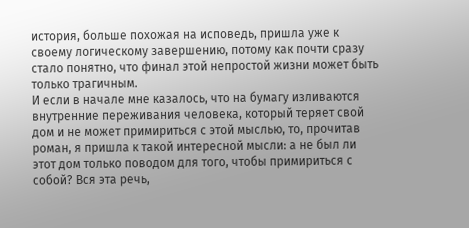история, больше похожая на исповедь, пришла уже к своему логическому завершению, потому как почти сразу стало понятно, что финал этой непростой жизни может быть только трагичным.
И если в начале мне казалось, что на бумагу изливаются внутренние переживания человека, который теряет свой дом и не может примириться с этой мыслью, то, прочитав роман, я пришла к такой интересной мысли: а не был ли этот дом только поводом для того, чтобы примириться с собой? Вся эта речь,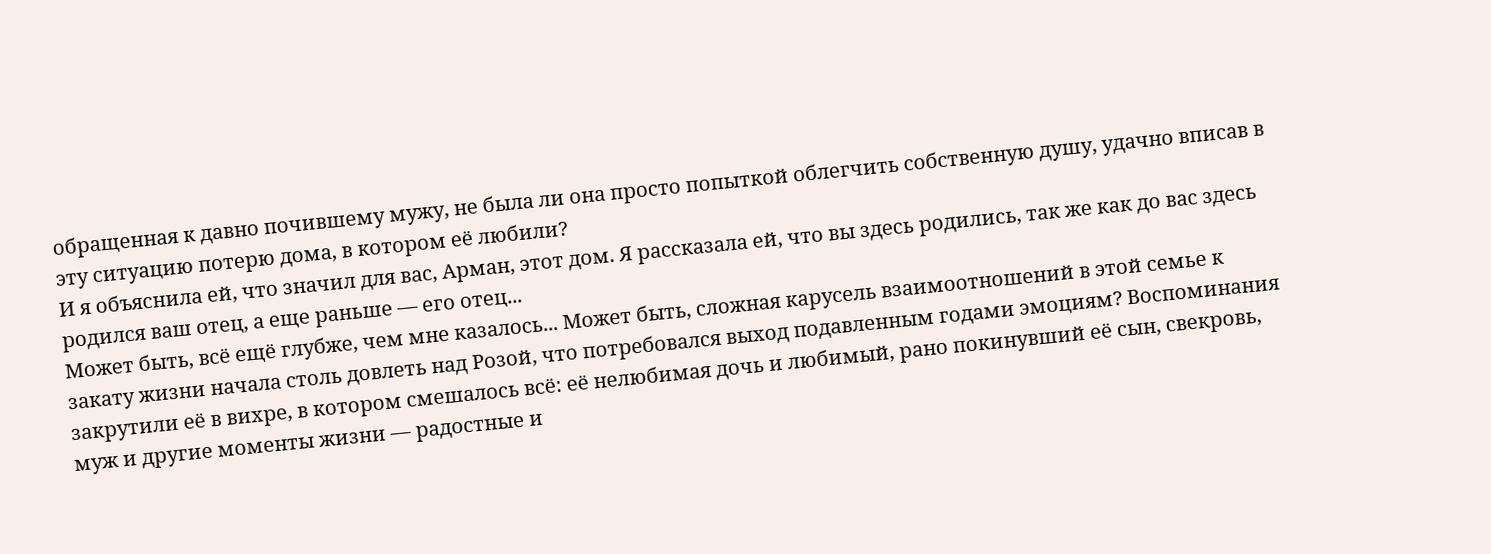обращенная к давно почившему мужу, не была ли она просто попыткой облегчить собственную душу, удачно вписав в эту ситуацию потерю дома, в котором её любили?
И я объяснила ей, что значил для вас, Арман, этот дом. Я рассказала ей, что вы здесь родились, так же как до вас здесь родился ваш отец, а еще раньше — его отец...
Может быть, всё ещё глубже, чем мне казалось... Может быть, сложная карусель взаимоотношений в этой семье к закату жизни начала столь довлеть над Розой, что потребовался выход подавленным годами эмоциям? Воспоминания закрутили её в вихре, в котором смешалось всё: её нелюбимая дочь и любимый, рано покинувший её сын, свекровь, муж и другие моменты жизни — радостные и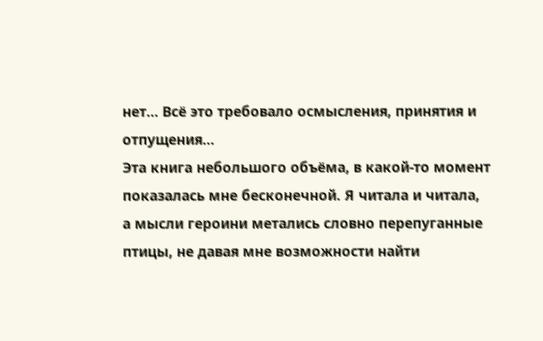нет... Всё это требовало осмысления, принятия и отпущения...
Эта книга небольшого объёма, в какой-то момент показалась мне бесконечной. Я читала и читала, а мысли героини метались словно перепуганные птицы, не давая мне возможности найти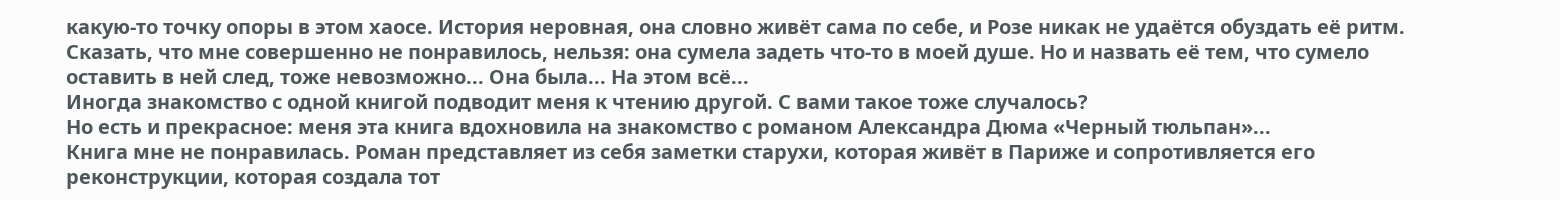какую-то точку опоры в этом хаосе. История неровная, она словно живёт сама по себе, и Розе никак не удаётся обуздать её ритм. Сказать, что мне совершенно не понравилось, нельзя: она сумела задеть что-то в моей душе. Но и назвать её тем, что сумело оставить в ней след, тоже невозможно... Она была... На этом всё...
Иногда знакомство с одной книгой подводит меня к чтению другой. С вами такое тоже случалось?
Но есть и прекрасное: меня эта книга вдохновила на знакомство с романом Александра Дюма «Черный тюльпан»...
Книга мне не понравилась. Роман представляет из себя заметки старухи, которая живёт в Париже и сопротивляется его реконструкции, которая создала тот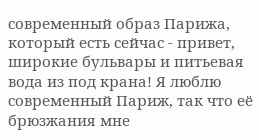современный образ Парижа, который есть сейчас - привет, широкие бульвары и питьевая вода из под крана! Я люблю современный Париж, так что её брюзжания мне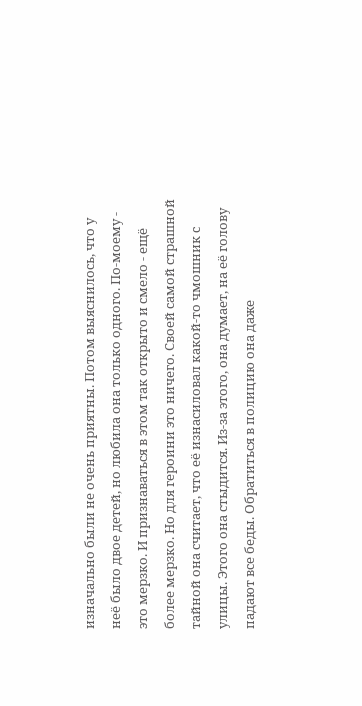изначально были не очень приятны. Потом выяснилось, что у неё было двое детей, но любила она только одного. По-моему - это мерзко. И признаваться в этом так открыто и смело - ещё более мерзко. Но для героини это ничего. Своей самой страшной тайной она считает, что её изнасиловал какой-то чмошник с улицы. Этого она стыдится. Из-за этого, она думает, на её голову падают все беды. Обратиться в полицию она даже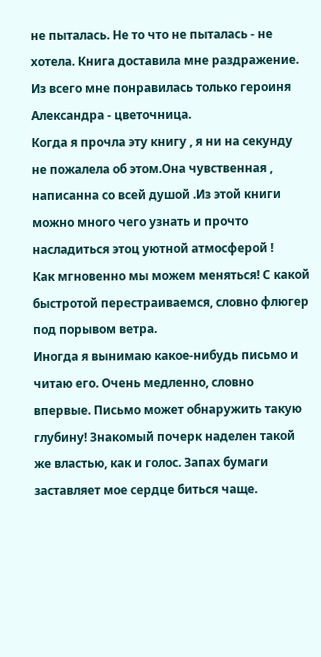не пыталась. Не то что не пыталась - не хотела. Книга доставила мне раздражение. Из всего мне понравилась только героиня Александра - цветочница.
Когда я прочла эту книгу , я ни на секунду не пожалела об этом.Она чувственная , написанна со всей душой .Из этой книги можно много чего узнать и прочто насладиться этоц уютной атмосферой !
Как мгновенно мы можем меняться! С какой быстротой перестраиваемся, словно флюгер под порывом ветра.
Иногда я вынимаю какое-нибудь письмо и читаю его. Очень медленно, словно впервые. Письмо может обнаружить такую глубину! Знакомый почерк наделен такой же властью, как и голос. Запах бумаги заставляет мое сердце биться чаще.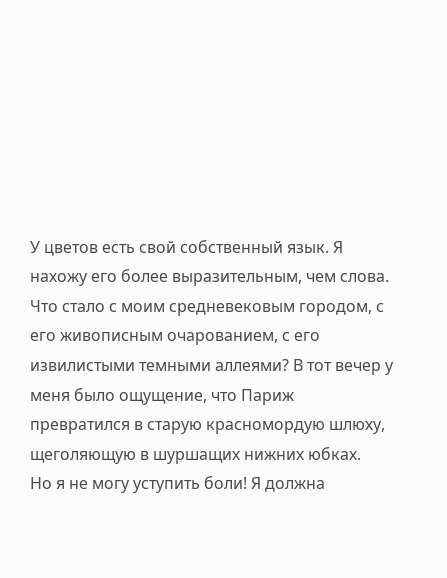У цветов есть свой собственный язык. Я нахожу его более выразительным, чем слова.
Что стало с моим средневековым городом, с его живописным очарованием, с его извилистыми темными аллеями? В тот вечер у меня было ощущение, что Париж превратился в старую красномордую шлюху, щеголяющую в шуршащих нижних юбках.
Но я не могу уступить боли! Я должна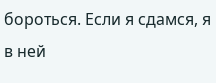бороться. Если я сдамся, я в ней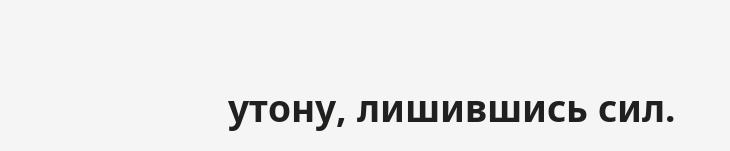утону, лишившись сил.